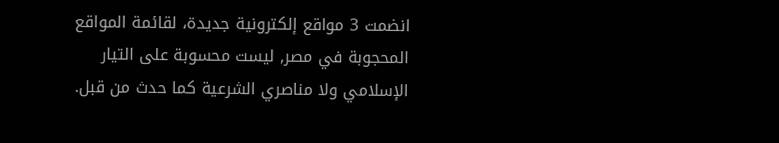انضمت 3 مواقع إلكترونية جديدة، لقائمة المواقع المحجوبة في مصر, ليست محسوبة على التيار الإسلامي ولا مناصري الشرعية كما حدث من قبل.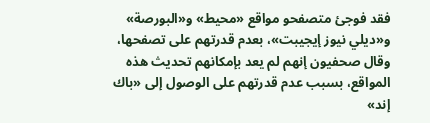فقد فوجئ متصفحو مواقع «محيط» و«البورصة» و«ديلي نيوز إيجيبت»، بعدم قدرتهم على تصفحها، وقال صحفيون إنهم لم يعد بإمكانهم تحديث هذه المواقع، بسبب عدم قدرتهم على الوصول إلى «باك إند»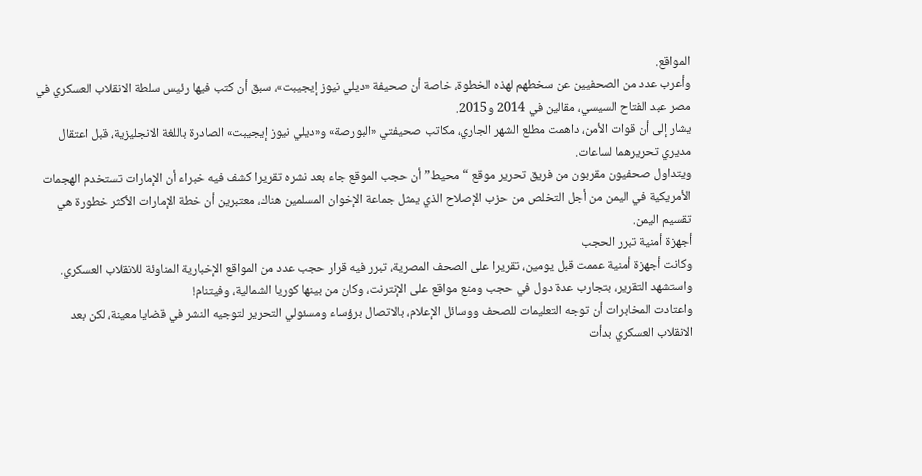المواقع.
وأعرب عدد من الصحفيين عن سخطهم لهذه الخطوة، خاصة أن صحيفة «ديلي نيوز إيجيبت»، سبق أن كتب فيها رئيس سلطة الانقلاب العسكري في مصر عبد الفتاح السيسي، مقالين في 2014 و2015.
يشار إلى أن قوات الأمن، داهمت مطلع الشهر الجاري، مكاتب صحيفتي «البورصة» و«ديلي نيوز إيجيبت» الصادرة باللغة الانجليزية، قبل اعتقال مديري تحريرهما لساعات.
ويتداول صحفيون مقربون من فريق تحرير موقع “محيط” أن حجب الموقع جاء بعد نشره تقريرا كشف فيه خبراء أن الإمارات تستخدم الهجمات الأمريكية في اليمن من أجل التخلص من حزب الإصلاح الذي يمثل جماعة الإخوان المسلمين هناك، معتبرين أن خطة الإمارات الأكثر خطورة هي تقسيم اليمن.
أجهزة أمنية تبرر الحجب
وكانت أجهزة أمنية عممت قبل يومين، تقريرا على الصحف المصرية، تبرر فيه قرار حجب عدد من المواقع الإخبارية المناوئة للانقلاب العسكري.
واستشهد التقرير، بتجارب عدة دول في حجب ومنع مواقع على الإنترنت، وكان من بينها كوريا الشمالية، وفيتنام!
واعتادت المخابرات أن توجه التعليمات للصحف ووسائل الإعلام، بالاتصال برؤساء ومسئولي التحرير لتوجيه النشر في قضايا معينة، لكن بعد الانقلاب العسكري بدأت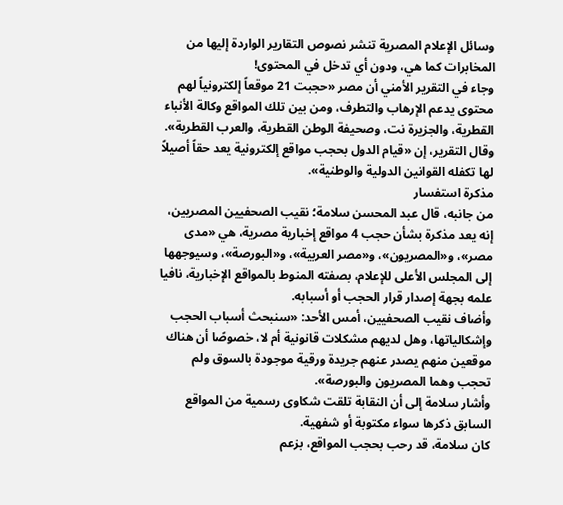وسائل الإعلام المصرية تنشر نصوص التقارير الواردة إليها من المخابرات كما هي، ودون أي تدخل في المحتوى!
وجاء في التقرير الأمني أن مصر «حجبت 21 موقعاً إلكترونياً لهم محتوى يدعم الإرهاب والتطرف، ومن بين تلك المواقع وكالة الأنباء القطرية، والجزيرة نت، وصحيفة الوطن القطرية، والعرب القطرية».
وقال التقرير، إن «قيام الدول بحجب مواقع إلكترونية يعد حقاً أصيلاً لها تكفله القوانين الدولية والوطنية».
مذكرة استفسار
من جانبه، قال عبد المحسن سلامة؛ نقيب الصحفيين المصريين، إنه يعد مذكرة بشأن حجب 4 مواقع إخبارية مصرية، هي «مدى مصر»، و«المصريون»، و«مصر العربية»، و«البورصة»، وسيوجهها إلى المجلس الأعلى للإعلام، بصفته المنوط بالمواقع الإخبارية، نافيا علمه بجهة إصدار قرار الحجب أو أسبابه.
وأضاف نقيب الصحفيين، أمس الأحد: «سنبحث أسباب الحجب وإشكالياتها، وهل لديهم مشكلات قانونية أم لا، خصوصًا أن هناك موقعين منهم يصدر عنهم جريدة ورقية موجودة بالسوق ولم تحجب وهما المصريون والبورصة».
وأشار سلامة إلى أن النقابة تلقت شكاوى رسمية من المواقع السابق ذكرها سواء مكتوبة أو شفهية.
كان سلامة، قد رحب بحجب المواقع، بزعم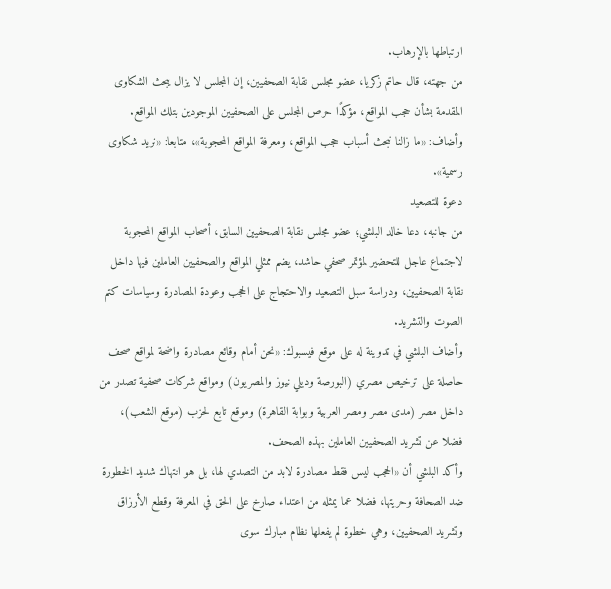ارتباطها بالإرهاب.
من جهته، قال حاتم زكريا، عضو مجلس نقابة الصحفيين، إن المجلس لا يزال يبحث الشكاوى المقدمة بشأن حجب المواقع، مؤكدًا حرص المجلس على الصحفيين الموجودين بتلك المواقع.
وأضاف: «ما زالنا نبحث أسباب حجب المواقع، ومعرفة المواقع المحجوبة»، متابعا: «نريد شكاوى رسمية».
دعوة للتصعيد
من جانبه، دعا خالد البلشي؛ عضو مجلس نقابة الصحفيين السابق، أصحاب المواقع المحجوبة لاجتماع عاجل للتحضير لمؤتمر صحفي حاشد، يضم ممثلي المواقع والصحفيين العاملين فيها داخل نقابة الصحفيين، ودراسة سبل التصعيد والاحتجاج على الحجب وعودة المصادرة وسياسات كتم الصوت والتشريد.
وأضاف البلشي في تدوينة له على موقع فيسبوك: «نحن أمام وقائع مصادرة واضحة لمواقع صحف حاصلة على ترخيص مصري (البورصة وديلي نيوز والمصريون) ومواقع شركات صحفية تصدر من داخل مصر (مدى مصر ومصر العربية وبوابة القاهرة) وموقع تابع لحزب (موقع الشعب)، فضلا عن تشريد الصحفيين العاملين بهذه الصحف.
وأكد البلشي أن «الحجب ليس فقط مصادرة لابد من التصدي لها، بل هو انتهاك شديد الخطورة ضد الصحافة وحريتها، فضلا عما يمثله من اعتداء صارخ على الحق في المعرفة وقطع الأرزاق وتشريد الصحفيين، وهي خطوة لم يفعلها نظام مبارك سوى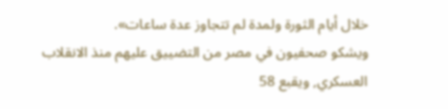خلال أيام الثورة ولمدة لم تتجاوز عدة ساعات».
ويشكو صحفيون في مصر من التضييق عليهم منذ الانقلاب العسكري, ويقبع 58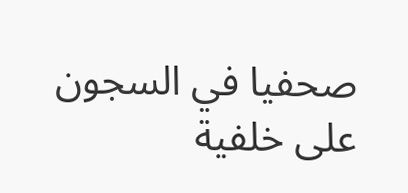صحفيا في السجون على خلفية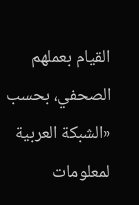القيام بعملهم الصحفي، بحسب «الشبكة العربية لمعلومات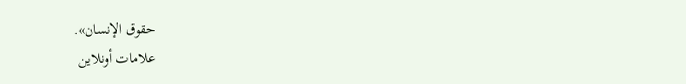حقوق الإنسان».
علامات أونلاين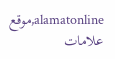alamatonline,موقع علامات